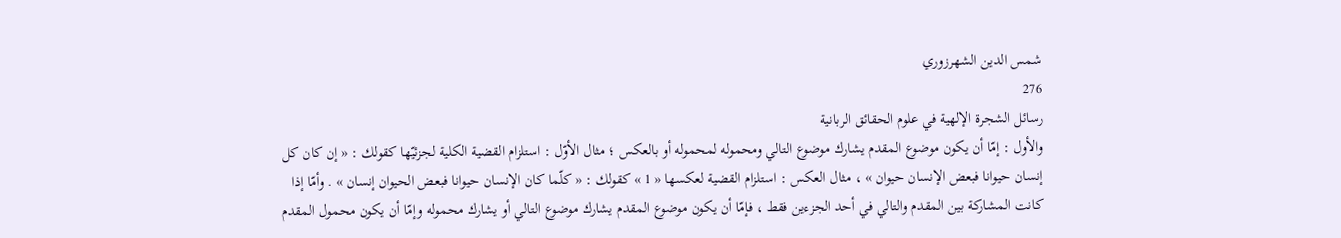شمس الدين الشهرزوري
276
رسائل الشجرة الإلهية في علوم الحقائق الربانية
والأول : إمّا أن يكون موضوع المقدم يشارك موضوع التالي ومحموله لمحموله أو بالعكس ؛ مثال الأوّل : استلزام القضية الكلية لجزئيّها كقولك : « إن كان كل إنسان حيوانا فبعض الإنسان حيوان » ، مثال العكس : استلزام القضية لعكسها « 1 » كقولك : « كلّما كان الإنسان حيوانا فبعض الحيوان إنسان » . وأمّا إذا كانت المشاركة بين المقدم والتالي في أحد الجزءين فقط ، فإمّا أن يكون موضوع المقدم يشارك موضوع التالي أو يشارك محموله وإمّا أن يكون محمول المقدم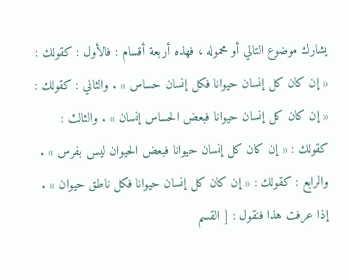يشارك موضوع التالي أو محموله ، فهذه أربعة أقسام : فالأول : كقولك : « إن كان كل إنسان حيوانا فكل إنسان حساس » . والثاني : كقولك : « إن كان كل إنسان حيوانا فبعض الحساس إنسان » . والثالث : كقولك : « إن كان كل إنسان حيوانا فبعض الحيوان ليس بفرس » . والرابع : كقولك : « إن كان كل إنسان حيوانا فكل ناطق حيوان » . إذا عرفت هذا فنقول : [ القسم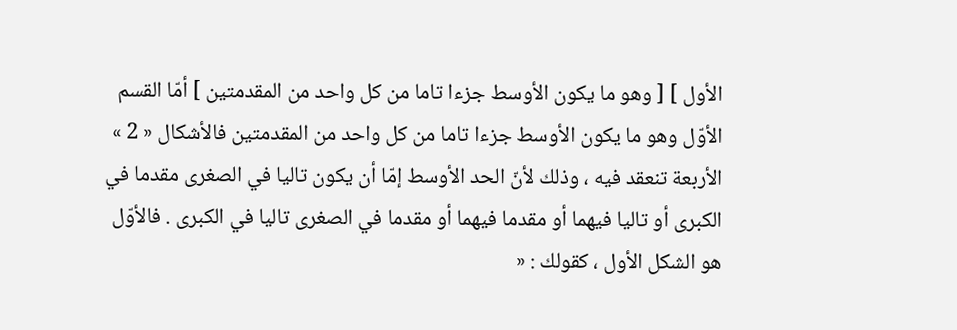الأول ] [ وهو ما يكون الأوسط جزءا تاما من كل واحد من المقدمتين ] أمّا القسم الأوّل وهو ما يكون الأوسط جزءا تاما من كل واحد من المقدمتين فالأشكال « 2 » الأربعة تنعقد فيه ، وذلك لأنّ الحد الأوسط إمّا أن يكون تاليا في الصغرى مقدما في الكبرى أو تاليا فيهما أو مقدما فيهما أو مقدما في الصغرى تاليا في الكبرى . فالأوّل هو الشكل الأول ، كقولك : «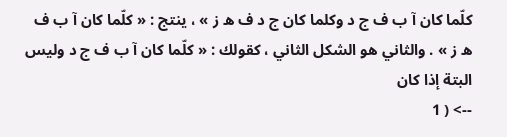كلّما كان آ ب ف ج د وكلما كان ج د ف ه ز » ، ينتج : « كلّما كان آ ب ف ه ز » . والثاني هو الشكل الثاني ، كقولك : « كلّما كان آ ب ف ج د وليس البتة إذا كان
--> ( 1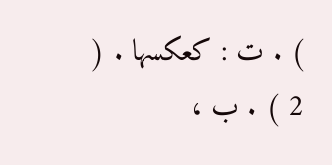) . ت : كعكسها . ( 2 ) . ب ،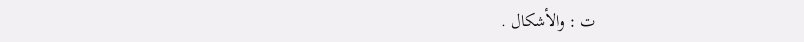ت : والأشكال .